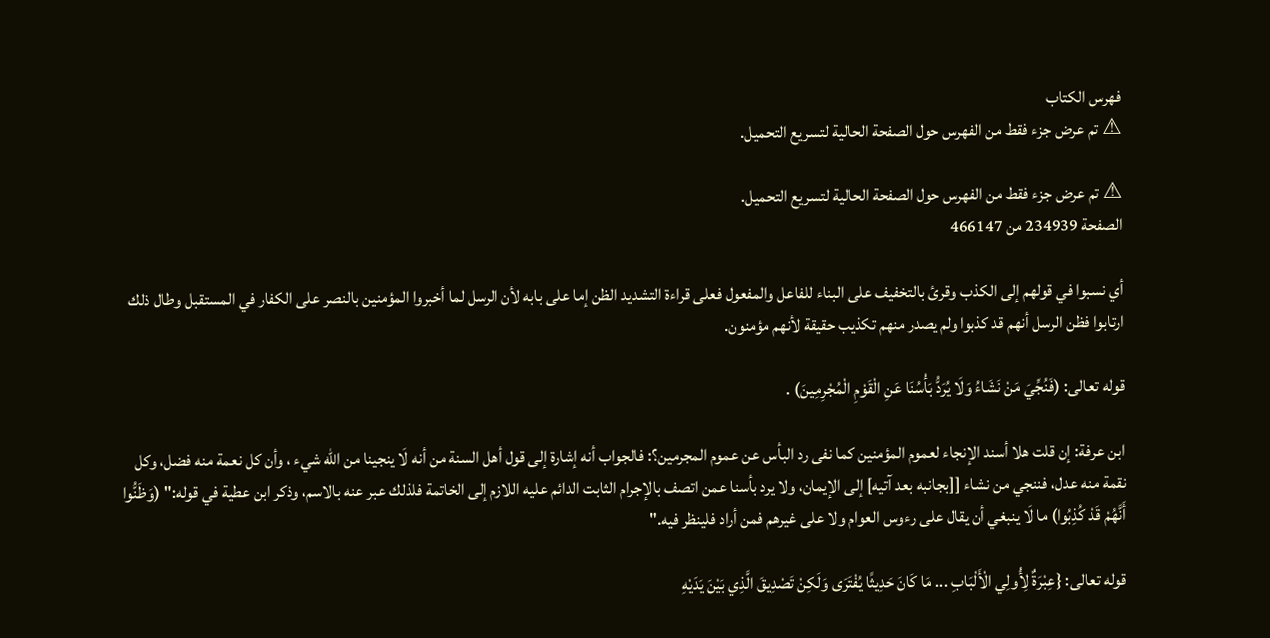فهرس الكتاب
⚠ تم عرض جزء فقط من الفهرس حول الصفحة الحالية لتسريع التحميل.

⚠ تم عرض جزء فقط من الفهرس حول الصفحة الحالية لتسريع التحميل.
الصفحة 234939 من 466147

أي نسبوا في قولهم إلى الكذب وقرئ بالتخفيف على البناء للفاعل والمفعول فعلى قراءة التشديد الظن إما على بابه لأن الرسل لما أخبروا المؤمنين بالنصر على الكفار في المستقبل وطال ذلك ارتابوا فظن الرسل أنهم قد كذبوا ولم يصدر منهم تكذيب حقيقة لأنهم مؤمنون.

قوله تعالى: (فَنُجِّيَ مَنْ نَشَاءُ وَلَا يُرَدُّ بَأْسُنَا عَنِ الْقَوْمِ الْمُجْرِمِينَ) .

ابن عرفة: إن قلت هلا أسند الإنجاء لعموم المؤمنين كما نفى رد البأس عن عموم المجرمين؟: فالجواب أنه إشارة إلى قول أهل السنة من أنه لَا ينجينا من الله شيء ، وأن كل نعمة منه فضل، وكل نقمة منه عدل، فننجي من نشاء [[بجانبه بعد آتيه] إلى الإيمان، ولا يرد بأسنا عمن اتصف بالإجرام الثابت الدائم عليه اللازم إلى الخاتمة فلذلك عبر عنه بالاسم، وذكر ابن عطية في قوله:" (وَظَنُّوا أَنَّهُمْ قَدْ كُذِبُوا) ما لَا ينبغي أن يقال على رءوس العوام ولا على غيرهم فمن أراد فلينظر فيه."

قوله تعالى: {عِبْرَةٌ لِأُولِي الْأَلْبَابِ ... مَا كَانَ حَدِيثًا يُفْتَرَى وَلَكِنْ تَصْدِيقَ الَّذِي بَيْنَ يَدَيْهِ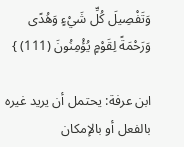وَتَفْصِيلَ كُلِّ شَيْءٍ وَهُدًى وَرَحْمَةً لِقَوْمٍ يُؤْمِنُونَ (111) }

ابن عرفة: يحتمل أن يريد غيره بالفعل أو بالإمكان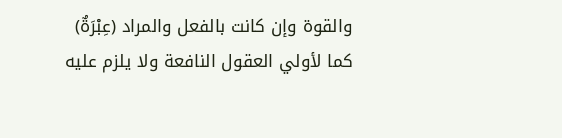والقوة وإن كانت بالفعل والمراد (عِبْرَةٌ) كما لأولي العقول النافعة ولا يلزم عليه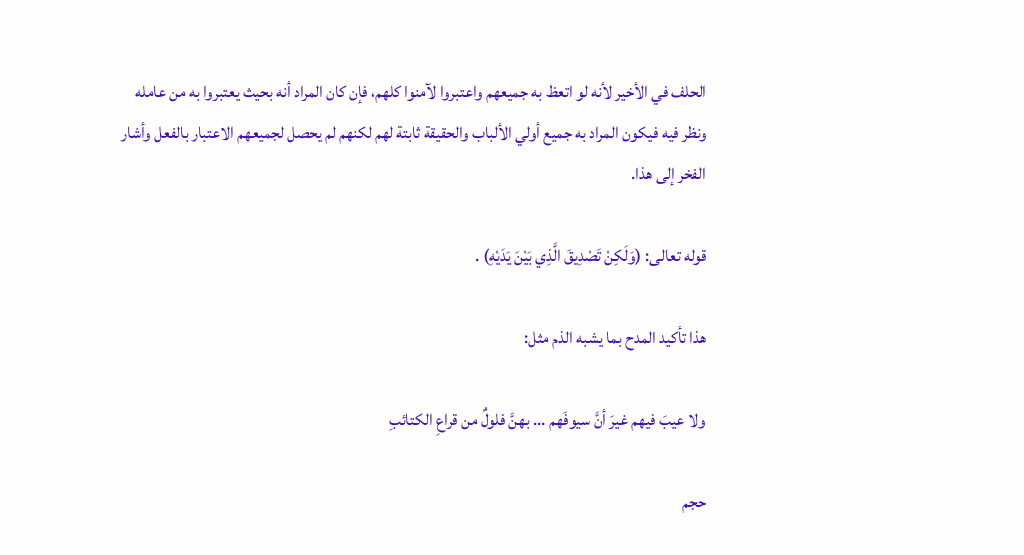الحلف في الأخير لأنه لو اتعظ به جميعهم واعتبروا لآمنوا كلهم، فإن كان المراد أنه بحيث يعتبروا به من عامله ونظر فيه فيكون المراد به جميع أولي الألباب والحقيقة ثابتة لهم لكنهم لم يحصل لجميعهم الاعتبار بالفعل وأشار الفخر إلى هذا.

قوله تعالى: (وَلَكِنْ تَصْدِيقَ الَّذِي بَيْنَ يَدَيْهِ) .

هذا تأكيد المدح بما يشبه الذم مثل:

ولا عيبَ فيهم غيرَ أنَّ سيوفَهم ... بهنَّ فلولٌ من قراعِ الكتائبِ

حجم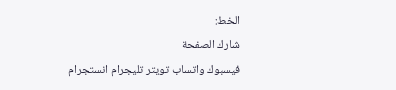الخط:
شارك الصفحة
فيسبوك واتساب تويتر تليجرام انستجرام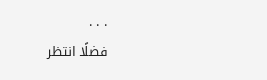. . .
فضلًا انتظر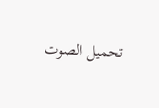تحميل الصوت